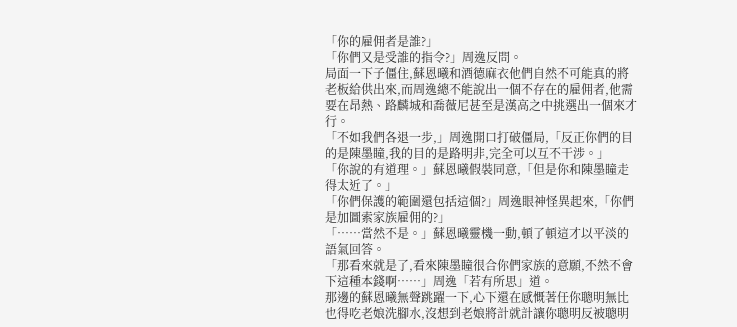「你的雇佣者是誰?」
「你們又是受誰的指令?」周逸反問。
局面一下子僵住,蘇恩曦和酒德麻衣他們自然不可能真的將老板給供出來,而周逸總不能說出一個不存在的雇佣者,他需要在昂熱、路麟城和喬薇尼甚至是漢高之中挑選出一個來才行。
「不如我們各退一步,」周逸開口打破僵局,「反正你們的目的是陳墨瞳,我的目的是路明非,完全可以互不干涉。」
「你說的有道理。」蘇恩曦假裝同意,「但是你和陳墨瞳走得太近了。」
「你們保護的範圍還包括這個?」周逸眼神怪異起來,「你們是加圖索家族雇佣的?」
「……當然不是。」蘇恩曦靈機一動,頓了頓這才以平淡的語氣回答。
「那看來就是了,看來陳墨瞳很合你們家族的意願,不然不會下這種本錢啊……」周逸「若有所思」道。
那邊的蘇恩曦無聲跳躍一下,心下還在感慨著任你聰明無比也得吃老娘洗腳水,沒想到老娘將計就計讓你聰明反被聰明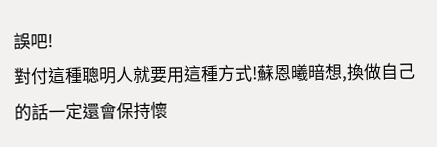誤吧!
對付這種聰明人就要用這種方式!蘇恩曦暗想,換做自己的話一定還會保持懷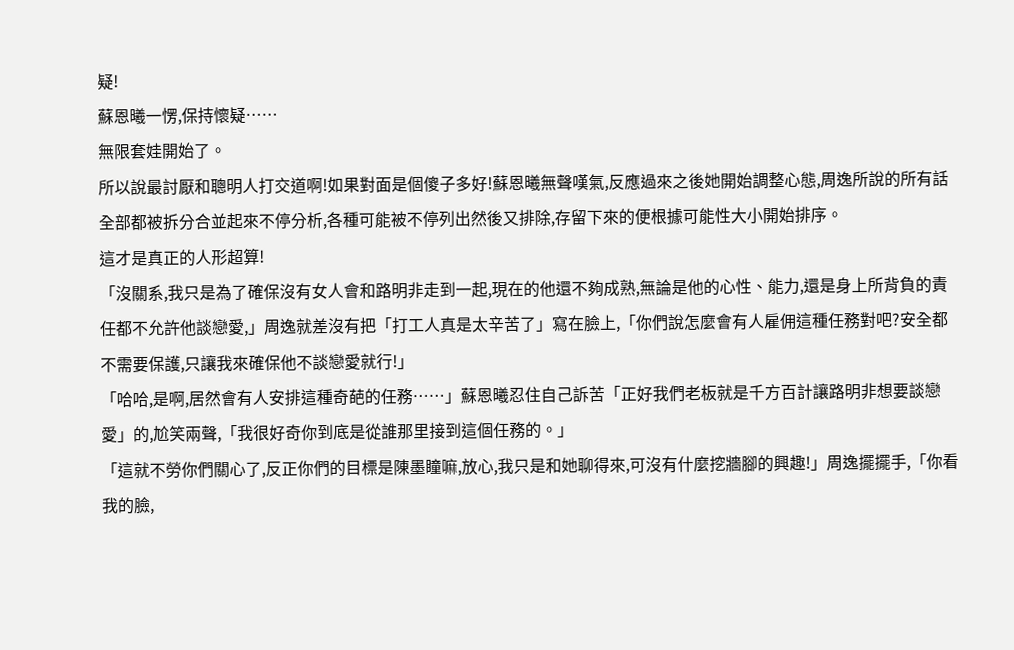疑!
蘇恩曦一愣,保持懷疑……
無限套娃開始了。
所以說最討厭和聰明人打交道啊!如果對面是個傻子多好!蘇恩曦無聲嘆氣,反應過來之後她開始調整心態,周逸所說的所有話全部都被拆分合並起來不停分析,各種可能被不停列出然後又排除,存留下來的便根據可能性大小開始排序。
這才是真正的人形超算!
「沒關系,我只是為了確保沒有女人會和路明非走到一起,現在的他還不夠成熟,無論是他的心性、能力,還是身上所背負的責任都不允許他談戀愛,」周逸就差沒有把「打工人真是太辛苦了」寫在臉上,「你們說怎麼會有人雇佣這種任務對吧?安全都不需要保護,只讓我來確保他不談戀愛就行!」
「哈哈,是啊,居然會有人安排這種奇葩的任務……」蘇恩曦忍住自己訴苦「正好我們老板就是千方百計讓路明非想要談戀愛」的,尬笑兩聲,「我很好奇你到底是從誰那里接到這個任務的。」
「這就不勞你們關心了,反正你們的目標是陳墨瞳嘛,放心,我只是和她聊得來,可沒有什麼挖牆腳的興趣!」周逸擺擺手,「你看我的臉,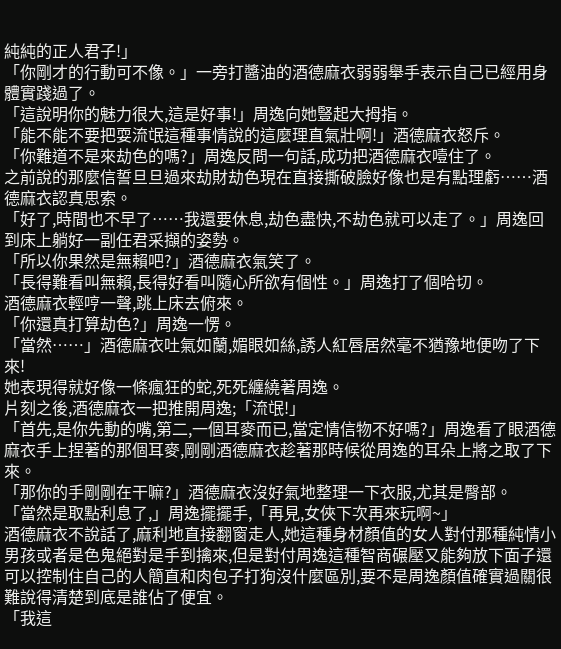純純的正人君子!」
「你剛才的行動可不像。」一旁打醬油的酒德麻衣弱弱舉手表示自己已經用身體實踐過了。
「這說明你的魅力很大,這是好事!」周逸向她豎起大拇指。
「能不能不要把耍流氓這種事情說的這麼理直氣壯啊!」酒德麻衣怒斥。
「你難道不是來劫色的嗎?」周逸反問一句話,成功把酒德麻衣噎住了。
之前說的那麼信誓旦旦過來劫財劫色現在直接撕破臉好像也是有點理虧……酒德麻衣認真思索。
「好了,時間也不早了……我還要休息,劫色盡快,不劫色就可以走了。」周逸回到床上躺好一副任君采擷的姿勢。
「所以你果然是無賴吧?」酒德麻衣氣笑了。
「長得難看叫無賴,長得好看叫隨心所欲有個性。」周逸打了個哈切。
酒德麻衣輕哼一聲,跳上床去俯來。
「你還真打算劫色?」周逸一愣。
「當然……」酒德麻衣吐氣如蘭,媚眼如絲,誘人紅唇居然毫不猶豫地便吻了下來!
她表現得就好像一條瘋狂的蛇,死死纏繞著周逸。
片刻之後,酒德麻衣一把推開周逸;「流氓!」
「首先,是你先動的嘴,第二,一個耳麥而已,當定情信物不好嗎?」周逸看了眼酒德麻衣手上捏著的那個耳麥,剛剛酒德麻衣趁著那時候從周逸的耳朵上將之取了下來。
「那你的手剛剛在干嘛?」酒德麻衣沒好氣地整理一下衣服,尤其是臀部。
「當然是取點利息了,」周逸擺擺手,「再見,女俠下次再來玩啊~」
酒德麻衣不說話了,麻利地直接翻窗走人,她這種身材顏值的女人對付那種純情小男孩或者是色鬼絕對是手到擒來,但是對付周逸這種智商碾壓又能夠放下面子還可以控制住自己的人簡直和肉包子打狗沒什麼區別,要不是周逸顏值確實過關很難說得清楚到底是誰佔了便宜。
「我這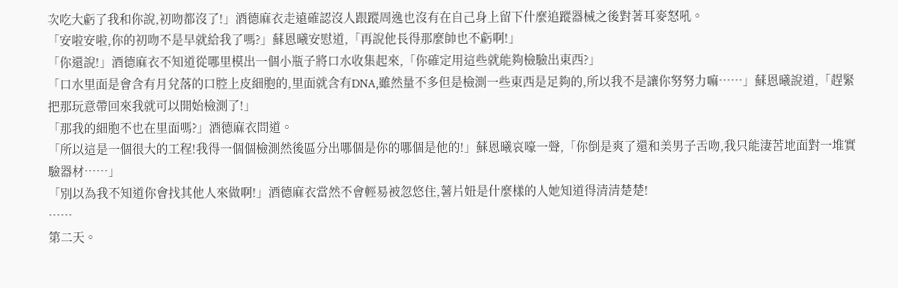次吃大虧了我和你說,初吻都沒了!」酒德麻衣走遠確認沒人跟蹤周逸也沒有在自己身上留下什麼追蹤器械之後對著耳麥怒吼。
「安啦安啦,你的初吻不是早就給我了嗎?」蘇恩曦安慰道,「再說他長得那麼帥也不虧啊!」
「你還說!」酒德麻衣不知道從哪里模出一個小瓶子將口水收集起來,「你確定用這些就能夠檢驗出東西?」
「口水里面是會含有月兌落的口腔上皮細胞的,里面就含有DNA,雖然量不多但是檢測一些東西是足夠的,所以我不是讓你努努力嘛……」蘇恩曦說道,「趕緊把那玩意帶回來我就可以開始檢測了!」
「那我的細胞不也在里面嗎?」酒德麻衣問道。
「所以這是一個很大的工程!我得一個個檢測然後區分出哪個是你的哪個是他的!」蘇恩曦哀嚎一聲,「你倒是爽了還和美男子舌吻,我只能淒苦地面對一堆實驗器材……」
「別以為我不知道你會找其他人來做啊!」酒德麻衣當然不會輕易被忽悠住,薯片妞是什麼樣的人她知道得清清楚楚!
……
第二天。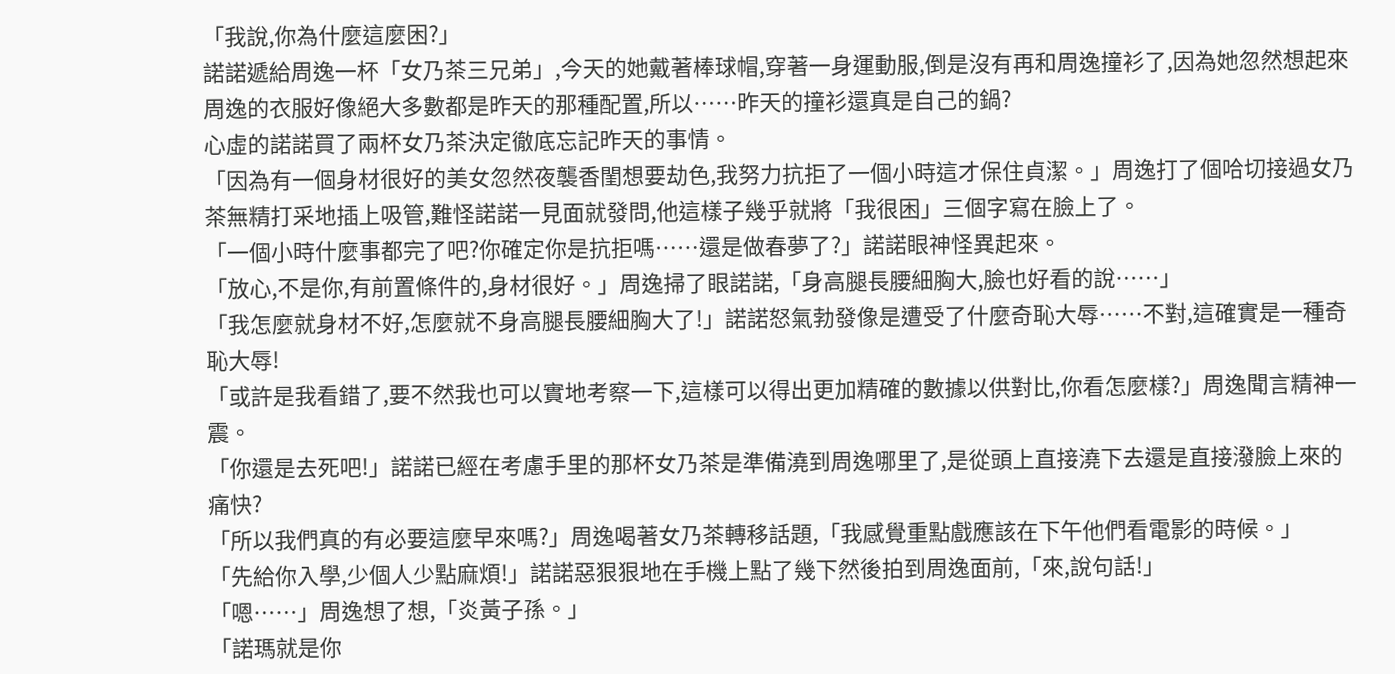「我說,你為什麼這麼困?」
諾諾遞給周逸一杯「女乃茶三兄弟」,今天的她戴著棒球帽,穿著一身運動服,倒是沒有再和周逸撞衫了,因為她忽然想起來周逸的衣服好像絕大多數都是昨天的那種配置,所以……昨天的撞衫還真是自己的鍋?
心虛的諾諾買了兩杯女乃茶決定徹底忘記昨天的事情。
「因為有一個身材很好的美女忽然夜襲香閨想要劫色,我努力抗拒了一個小時這才保住貞潔。」周逸打了個哈切接過女乃茶無精打采地插上吸管,難怪諾諾一見面就發問,他這樣子幾乎就將「我很困」三個字寫在臉上了。
「一個小時什麼事都完了吧?你確定你是抗拒嗎……還是做春夢了?」諾諾眼神怪異起來。
「放心,不是你,有前置條件的,身材很好。」周逸掃了眼諾諾,「身高腿長腰細胸大,臉也好看的說……」
「我怎麼就身材不好,怎麼就不身高腿長腰細胸大了!」諾諾怒氣勃發像是遭受了什麼奇恥大辱……不對,這確實是一種奇恥大辱!
「或許是我看錯了,要不然我也可以實地考察一下,這樣可以得出更加精確的數據以供對比,你看怎麼樣?」周逸聞言精神一震。
「你還是去死吧!」諾諾已經在考慮手里的那杯女乃茶是準備澆到周逸哪里了,是從頭上直接澆下去還是直接潑臉上來的痛快?
「所以我們真的有必要這麼早來嗎?」周逸喝著女乃茶轉移話題,「我感覺重點戲應該在下午他們看電影的時候。」
「先給你入學,少個人少點麻煩!」諾諾惡狠狠地在手機上點了幾下然後拍到周逸面前,「來,說句話!」
「嗯……」周逸想了想,「炎黃子孫。」
「諾瑪就是你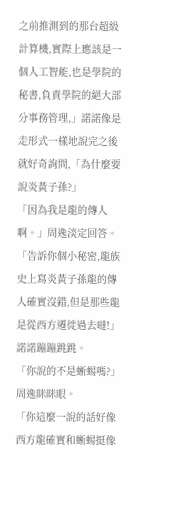之前推測到的那台超級計算機,實際上應該是一個人工智能,也是學院的秘書,負責學院的絕大部分事務管理,」諾諾像是走形式一樣地說完之後就好奇詢問,「為什麼要說炎黃子孫?」
「因為我是龍的傳人啊。」周逸淡定回答。
「告訴你個小秘密,龍族史上寫炎黃子孫龍的傳人確實沒錯,但是那些龍是從西方遷徙過去噠!」諾諾蹦蹦跳跳。
「你說的不是蜥蜴嗎?」周逸眯眯眼。
「你這麼一說的話好像西方龍確實和蜥蜴挺像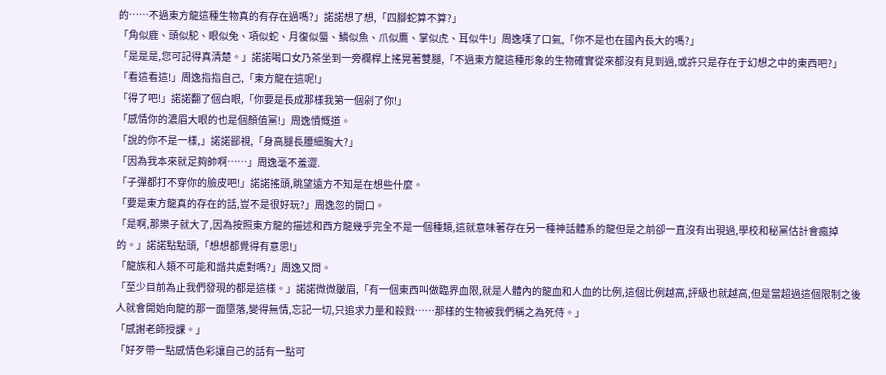的……不過東方龍這種生物真的有存在過嗎?」諾諾想了想,「四腳蛇算不算?」
「角似鹿、頭似駝、眼似兔、項似蛇、月復似蜃、鱗似魚、爪似鷹、掌似虎、耳似牛!」周逸嘆了口氣,「你不是也在國內長大的嗎?」
「是是是,您可記得真清楚。」諾諾喝口女乃茶坐到一旁欄桿上搖晃著雙腿,「不過東方龍這種形象的生物確實從來都沒有見到過,或許只是存在于幻想之中的東西吧?」
「看這看這!」周逸指指自己,「東方龍在這呢!」
「得了吧!」諾諾翻了個白眼,「你要是長成那樣我第一個剁了你!」
「感情你的濃眉大眼的也是個顏值黨!」周逸憤慨道。
「說的你不是一樣,」諾諾鄙視,「身高腿長腰細胸大?」
「因為我本來就足夠帥啊……」周逸毫不羞澀.
「子彈都打不穿你的臉皮吧!」諾諾搖頭,眺望遠方不知是在想些什麼。
「要是東方龍真的存在的話,豈不是很好玩?」周逸忽的開口。
「是啊,那樂子就大了,因為按照東方龍的描述和西方龍幾乎完全不是一個種類,這就意味著存在另一種神話體系的龍但是之前卻一直沒有出現過,學校和秘黨估計會瘋掉的。」諾諾點點頭,「想想都覺得有意思!」
「龍族和人類不可能和諧共處對嗎?」周逸又問。
「至少目前為止我們發現的都是這樣。」諾諾微微皺眉,「有一個東西叫做臨界血限,就是人體內的龍血和人血的比例,這個比例越高,評級也就越高,但是當超過這個限制之後人就會開始向龍的那一面墮落,變得無情,忘記一切,只追求力量和殺戮……那樣的生物被我們稱之為死侍。」
「感謝老師授課。」
「好歹帶一點感情色彩讓自己的話有一點可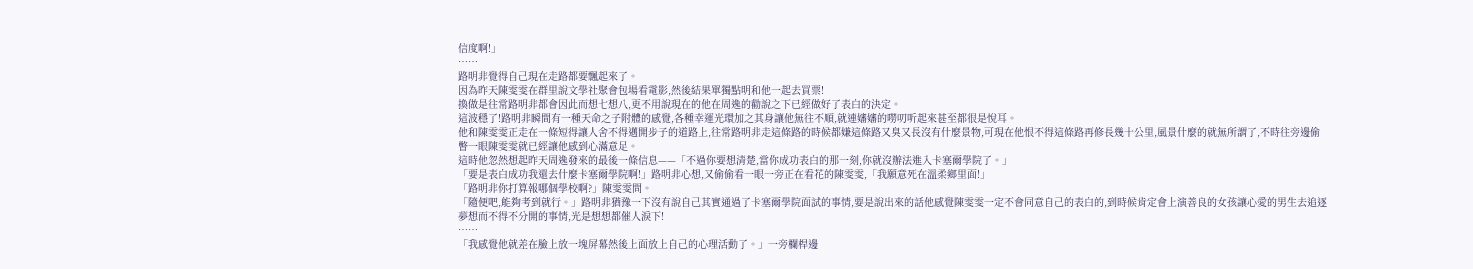信度啊!」
……
路明非覺得自己現在走路都要飄起來了。
因為昨天陳雯雯在群里說文學社聚會包場看電影,然後結果單獨點明和他一起去買票!
換做是往常路明非都會因此而想七想八,更不用說現在的他在周逸的勸說之下已經做好了表白的決定。
這波穩了!路明非瞬間有一種天命之子附體的感覺,各種幸運光環加之其身讓他無往不順,就連嬸嬸的嘮叨听起來甚至都很是悅耳。
他和陳雯雯正走在一條短得讓人舍不得邁開步子的道路上,往常路明非走這條路的時候都嫌這條路又臭又長沒有什麼景物,可現在他恨不得這條路再修長幾十公里,風景什麼的就無所謂了,不時往旁邊偷瞥一眼陳雯雯就已經讓他感到心滿意足。
這時他忽然想起昨天周逸發來的最後一條信息——「不過你要想清楚,當你成功表白的那一刻,你就沒辦法進入卡塞爾學院了。」
「要是表白成功我還去什麼卡塞爾學院啊!」路明非心想,又偷偷看一眼一旁正在看花的陳雯雯,「我願意死在溫柔鄉里面!」
「路明非你打算報哪個學校啊?」陳雯雯問。
「隨便吧,能夠考到就行。」路明非猶豫一下沒有說自己其實通過了卡塞爾學院面試的事情,要是說出來的話他感覺陳雯雯一定不會同意自己的表白的,到時候肯定會上演善良的女孩讓心愛的男生去追逐夢想而不得不分開的事情,光是想想都催人淚下!
……
「我感覺他就差在臉上放一塊屏幕然後上面放上自己的心理活動了。」一旁欄桿邊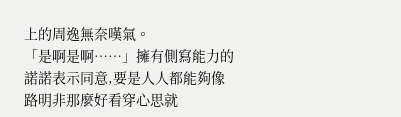上的周逸無奈嘆氣。
「是啊是啊……」擁有側寫能力的諾諾表示同意,要是人人都能夠像路明非那麼好看穿心思就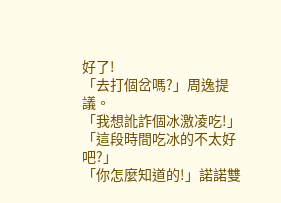好了!
「去打個岔嗎?」周逸提議。
「我想訛詐個冰激凌吃!」
「這段時間吃冰的不太好吧?」
「你怎麼知道的!」諾諾雙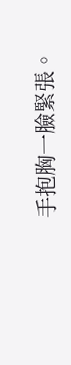手抱胸一臉緊張。